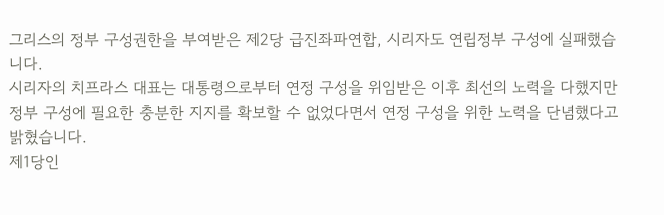그리스의 정부 구성권한을 부여받은 제2당 급진좌파연합, 시리자도 연립정부 구성에 실패했습니다.
시리자의 치프라스 대표는 대통령으로부터 연정 구성을 위임받은 이후 최선의 노력을 다했지만 정부 구성에 필요한 충분한 지지를 확보할 수 없었다면서 연정 구성을 위한 노력을 단념했다고 밝혔습니다.
제1당인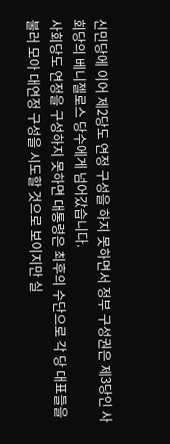신민당에 이어 제2당도 연정 구성을 하지 못하면서 정부 구성권은 제3당인 사회당의 베니젤로스 당수에게 넘어갔습니다.
사회당도 연정을 구성하지 못하면 대통령은 최후의 수단으로 각 당 대표들을 불러 모아 대연정 구성을 시도할 것으로 보이지만 실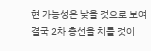현 가능성은 낮을 것으로 보여 결국 2차 총선을 치를 것이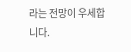라는 전망이 우세합니다.